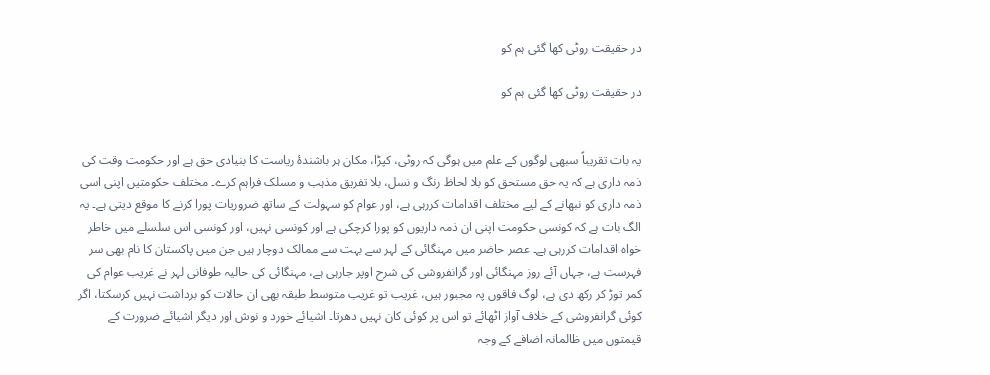در حقیقت روٹی کھا گئی ہم کو

در حقیقت روٹی کھا گئی ہم کو


یہ بات تقریباً سبھی لوگوں کے علم میں ہوگی کہ روٹی، کپڑا، مکان ہر باشندۀ ریاست کا بنیادی حق ہے اور حکومت وقت کی ذمہ داری ہے کہ یہ حق مستحق کو بلا لحاظ رنگ و نسل، بلا تفریق مذہب و مسلک فراہم کرے۔ مختلف حکومتیں اپنی اسی ذمہ داری کو نبھانے کے لیے مختلف اقدامات کررہی ہے، اور عوام کو سہولت کے ساتھ ضروریات پورا کرنے کا موقع دیتی ہے۔ یہ الگ بات ہے کہ کونسی حکومت اپنی ان ذمہ داریوں کو پورا کرچکی ہے اور کونسی نہیں، اور کونسی اس سلسلے میں خاطر خواہ اقدامات کررہی ہے۔ عصر حاضر میں مہنگائی کے لہر سے بہت سے ممالک دوچار ہیں جن میں پاکستان کا نام بھی سر فہرست ہے، جہاں آئے روز مہنگائی اور گرانفروشی کی شرح اوپر جارہی ہے، مہنگائی کی حالیہ طوفانی لہر نے غریب عوام کی کمر توڑ کر رکھ دی ہے، لوگ فاقوں پہ مجبور ہیں، غریب تو غریب متوسط طبقہ بھی ان حالات کو برداشت نہیں کرسکتا، اگر کوئی گرانفروشی کے خلاف آواز اٹھائے تو اس پر کوئی کان نہیں دھرتا۔ اشیائے خورد و نوش اور دیگر اشیائے ضرورت کے قیمتوں میں ظالمانہ اضافے کے وجہ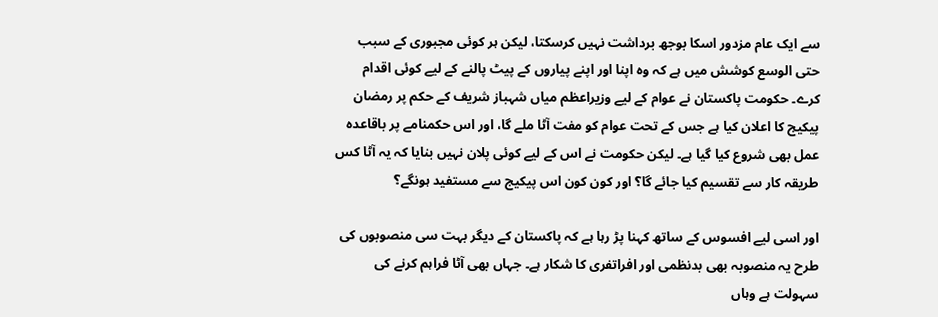سے ایک عام مزدور اسکا بوجھ برداشت نہیں کرسکتا، لیکن ہر کوئی مجبوری کے سبب حتی الوسع کوشش میں ہے کہ وہ اپنا اور اپنے پیاروں کے پیٹ پالنے کے لیے کوئی اقدام کرے۔ حکومت پاکستان نے عوام کے لیے وزیراعظم میاں شہباز شریف کے حکم پر رمضان پیکیج کا اعلان کیا ہے جس کے تحت عوام کو مفت آٹا ملے گا، اور اس حکمنامے پر باقاعده عمل بھی شروع کیا گیا ہے۔ لیکن حکومت نے اس کے لیے کوئی پلان نہیں بنایا کہ یہ آٹا کس طریقہ کار سے تقسیم کیا جائے گا؟ اور کون کون اس پیکیج سے مستفید ہونگے؟

اور اسی لیے افسوس کے ساتھ کہنا پڑ رہا ہے کہ پاکستان کے دیگر بہت سی منصوبوں کی طرح یہ منصوبہ بھی بدنظمی اور افراتفری کا شکار ہے۔ جہاں بھی آٹا فراہم کرنے کی سہولت ہے وہاں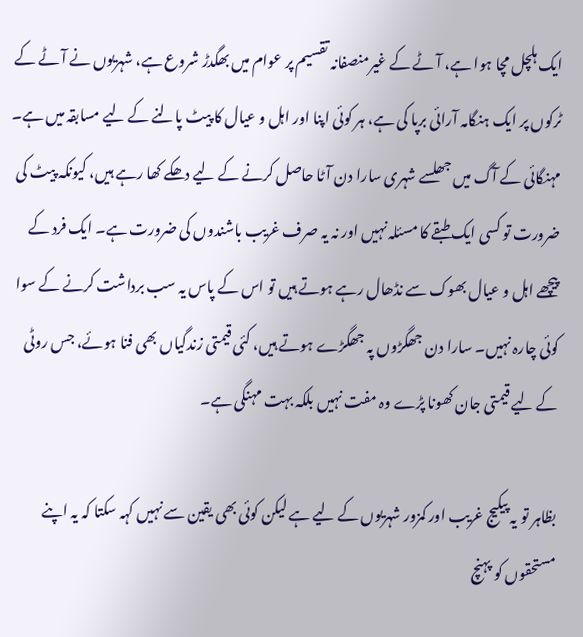ایک ہلچل مچا ہوا ہے، آٹے کے غیرمنصفانہ تقسیم پر عوام میں بھگدڑ شروع ہے، شہریوں نے آٹے کے ٹرکوں پر ایک ہنگامہ آرائی برپا کی ہے، ہر کوئی اپنا اور اہل و عیال کا پیٹ پالنے کے لیے مسابقہ میں ہے۔ مہنگائی کے آگ میں جھلسے شہری سارا دن آٹا حاصل کرنے کے لیے دھکے کھا رہے ہیں، کیونکہ پیٹ کی ضرورت تو کسی ایک طبقے کا مسئلہ نہیں اور نہ یہ صرف غریب باشندوں کی ضرورت ہے۔ ایک فرد کے پیچھے اہل و عیال بھوک سے نڈھال رہے ہوتے ہیں تو اس کے پاس یہ سب برداشت کرنے کے سوا کوئی چارہ نہیں۔ سارا دن جھگڑوں پہ جھگڑے ہوتے ہیں، کئی قیمتی زندگیاں بھی فنا ہوئے، جس روٹی کے لیے قیمتی جان کھونا پڑے وہ مفت نہیں بلکہ بہت مہنگی ہے۔

بظاہر تو یہ پیکیج غریب اور کمزور شہریوں کے لیے ہے لیکن کوئی بھی یقین سے نہیں کہہ سکتا کہ یہ اپنے مستحقوں کو پہنچ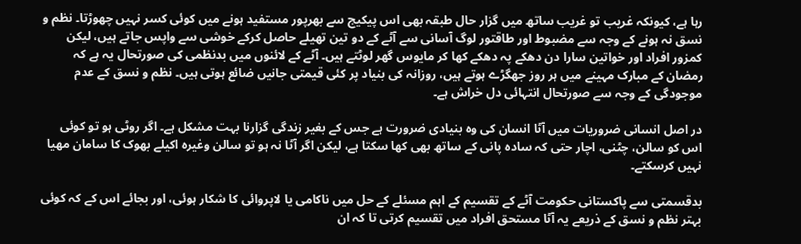رہا ہے، کیونکہ غریب تو غریب ساتھ میں گزار حال طبقہ بھی اس پیکیج سے بھرپور مستفید ہونے میں کوئی کسر نہیں چھوڑتا۔ نظم و نسق نہ ہونے کے وجہ سے مضبوط اور طاقتور لوگ آسانی سے آٹے کے دو تین تھیلے حاصل کرکے خوشی سے واپس جاتے ہیں، لیکن کمزور افراد اور خواتین سارا دن دھکے پہ دھکے کھا کر مایوس گھر لوٹتے ہیں۔ آٹے کے لائنوں میں بدنظمی کی صورتحال یہ ہے کہ رمضان کے مبارک مہینے میں ہر روز جھگڑے ہوتے ہیں، روزانہ کی بنیاد پر کئی قیمتی جانیں ضائع ہوتی ہیں۔ نظم و نسق کے عدم موجودگی کے وجہ سے صورتحال انتہائی دل خراش ہے۔

در اصل انسانی ضروریات میں آٹا انسان کی وہ بنیادی ضرورت ہے جس کے بغیر زندگی گزارنا بہت مشکل ہے۔ اگر روٹی ہو تو کوئی اس کو سالن، چٹنی، اچار حتی کہ سادہ پانی کے ساتھ بھی کھا سکتا ہے، لیکن اگر آٹا نہ ہو تو سالن وغیرہ اکیلے بھوک کا سامان مهیا نہیں کرسکتے۔

بدقسمتی سے پاکستانی حکومت آٹے کے تقسیم کے اہم مسئلے کے حل میں ناکامی یا لاپروائی کا شکار ہوئی، اور بجائے اس کے کہ کوئی بہتر نظم و نسق کے ذریعے یہ آٹا مستحق افراد میں تقسیم کرتی تا کہ ان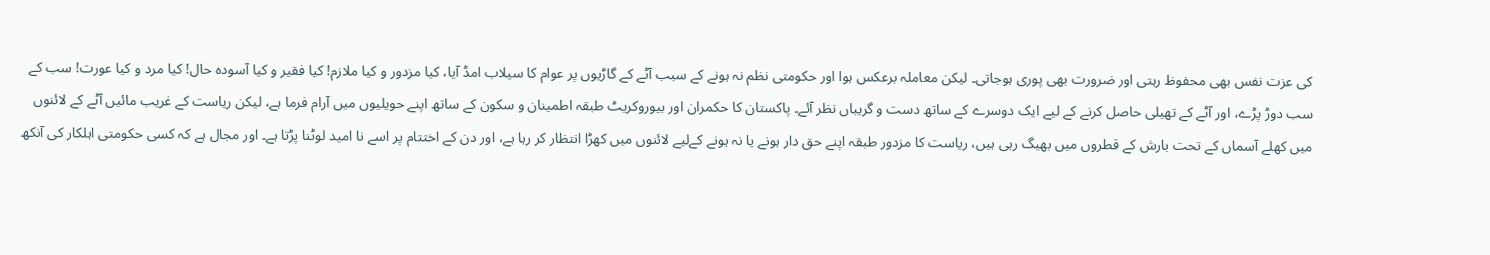کی عزت نفس بھی محفوظ رہتی اور ضرورت بھی پوری ہوجاتی۔ لیکن معاملہ برعکس ہوا اور حکومتی نظم نہ ہونے کے سبب آٹے کے گاڑیوں پر عوام کا سیلاب امڈ آیا، کیا مزدور و کیا ملازم! کیا فقیر و کیا آسودہ حال! کیا مرد و کیا عورت! سب کے سب دوڑ پڑے، اور آٹے کے تھیلی حاصل کرنے کے لیے ایک دوسرے کے ساتھ دست و گریباں نظر آئے۔ پاکستان کا حکمران اور بیوروکریٹ طبقہ اطمینان و سکون کے ساتھ اپنے حویلیوں میں آرام فرما ہے، لیکن ریاست کے غریب مائیں آٹے کے لائنوں میں کھلے آسماں کے تحت بارش کے قطروں میں بھیگ رہی ہیں، ریاست کا مزدور طبقہ اپنے حق دار ہونے یا نہ ہونے کےلیے لائنوں میں کھڑا انتظار کر رہا ہے، اور دن کے اختتام پر اسے نا امید لوٹنا پڑتا ہے۔ اور مجال ہے کہ کسی حکومتی اہلکار کی آنکھ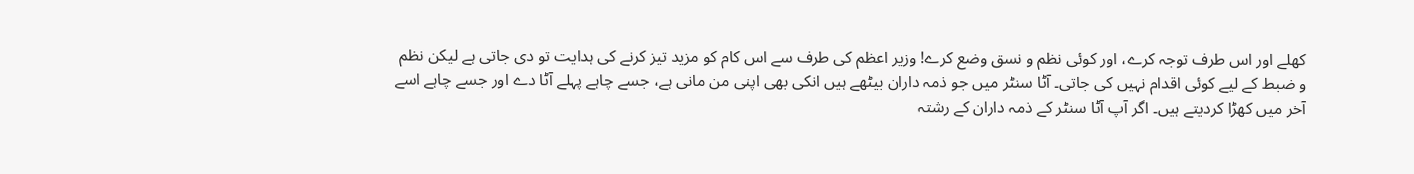کھلے اور اس طرف توجہ کرے، اور کوئی نظم و نسق وضع کرے! وزیر اعظم کی طرف سے اس کام کو مزید تیز کرنے کی ہدایت تو دی جاتی ہے لیکن نظم و ضبط کے لیے کوئی اقدام نہیں کی جاتی۔ آٹا سنٹر میں جو ذمہ داران بیٹھے ہیں انکی بھی اپنی من مانی ہے، جسے چاہے پہلے آٹا دے اور جسے چاہے اسے آخر میں کھڑا کردیتے ہیں۔ اگر آپ آٹا سنٹر کے ذمہ داران کے رشتہ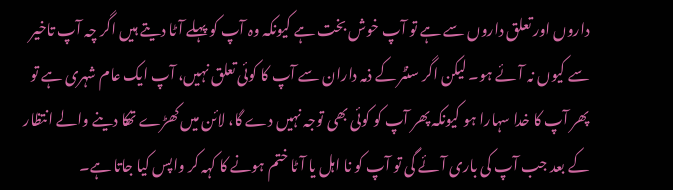داروں اور تعلق داروں سے ہے تو آپ خوش بخت ہے کیونکہ وہ آپ کو پہلے آٹا دیتے ہیں اگر چہ آپ تاخیر سے کیوں نہ آئے ہو۔ لیکن اگر سنٹر کے ذمہ داران سے آپ کا کوئی تعلق نہیں، آپ ایک عام شہری ہے تو پھر آپ کا خدا سہارا ہو کیونکہ پھر آپ کو کوئی بھی توجہ نہیں دے گا، لائن میں کھڑے تھکا دینے والے انتظار کے بعد جب آپ کی باری آئے گی تو آپ کو نا اہل یا آٹا ختم ہونے کا کہہ کر واپس کیا جاتا ہے۔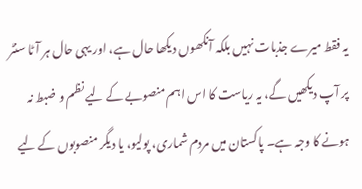یہ فقط میرے جذبات نہیں بلکہ آنکھوں دیکھا حال ہے، اور یہی حال ہر آٹا سنٹر پر آپ دیکھیں گے، یہ ریاست کا اس اہم منصوبے کے لیے نظم و ضبط نہ ہونے کا وجہ ہے۔ پاکستان میں مردم شماری، پولیو، یا دیگر منصوبوں کے لیے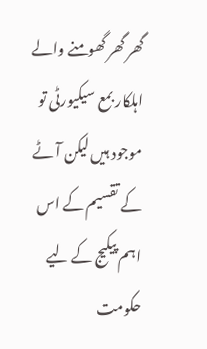گھر گھر گھومنے والے اہلکار بمع سیکیورٹی تو موجود ہیں لیکن آٹے کے تقسیم کے اس اہم پیکیج کے لیے حکومت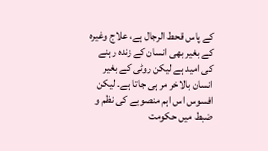کے پاس قحط الرجال ہے، علاج وغیرہ کے بغیر بھی انسان کے زندہ رہنے کی امید ہے لیکن روٹی کے بغیر انسان بالاخر مر ہی جاتا ہے۔ لیکن افسوس اس اہم منصوبے کی نظم و ضبط میں حکومت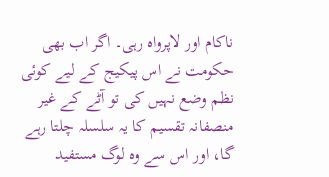ناکام اور لاپرواہ رہی۔ اگر اب بھی حکومت نے اس پیکیج کے لیے کوئی نظم وضع نہیں کی تو آٹے کے غیر منصفانہ تقسیم کا یہ سلسلہ چلتا رہے گا، اور اس سے وہ لوگ مستفید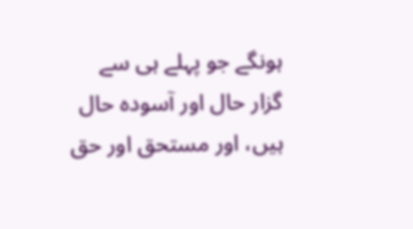ہونگے جو پہلے ہی سے گزار حال اور آسودہ حال ہیں، اور مستحق اور حق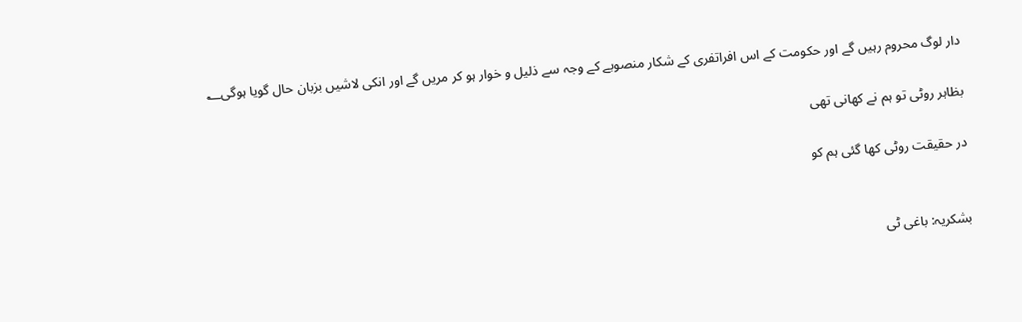دار لوگ محروم رہیں گے اور حکومت کے اس افراتفری کے شکار منصوبے کے وجہ سے ذلیل و خوار ہو کر مریں گے اور انکی لاشیں بزبان حال گویا ہوگی؂

بظاہر روٹی تو ہم نے کھانی تھی

در حقیقت روٹی کھا گئی ہم کو


بشکریہ: باغی ٹی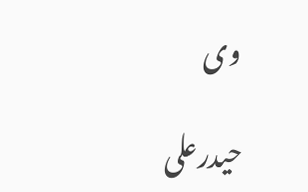وی

حیدرعلی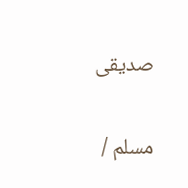صدیقی

مسلم /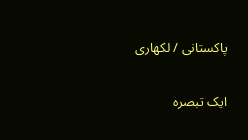پاکستانی / لکھاری

ایک تبصرہ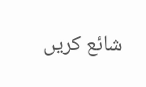شائع کریں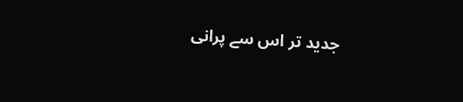جدید تر اس سے پرانی